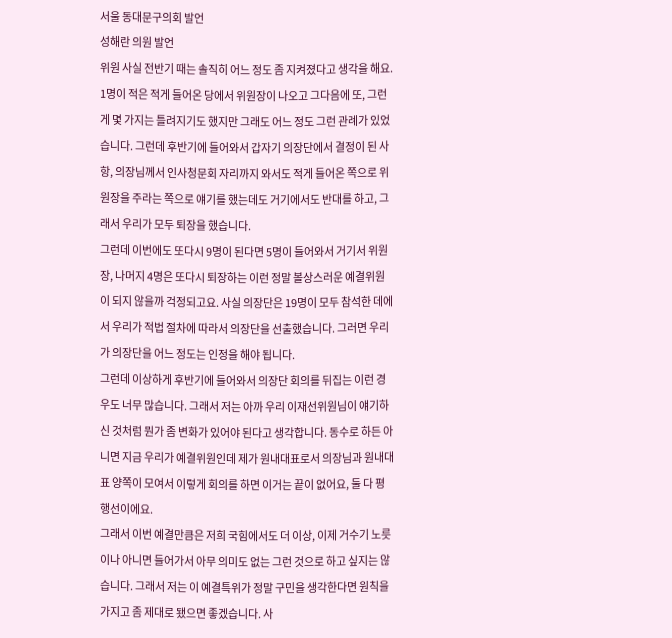서울 동대문구의회 발언
성해란 의원 발언
위원 사실 전반기 때는 솔직히 어느 정도 좀 지켜졌다고 생각을 해요. 1명이 적은 적게 들어온 당에서 위원장이 나오고 그다음에 또, 그런 게 몇 가지는 틀려지기도 했지만 그래도 어느 정도 그런 관례가 있었습니다. 그런데 후반기에 들어와서 갑자기 의장단에서 결정이 된 사항, 의장님께서 인사청문회 자리까지 와서도 적게 들어온 쪽으로 위원장을 주라는 쪽으로 얘기를 했는데도 거기에서도 반대를 하고, 그래서 우리가 모두 퇴장을 했습니다.
그런데 이번에도 또다시 9명이 된다면 5명이 들어와서 거기서 위원장, 나머지 4명은 또다시 퇴장하는 이런 정말 볼상스러운 예결위원이 되지 않을까 걱정되고요. 사실 의장단은 19명이 모두 참석한 데에서 우리가 적법 절차에 따라서 의장단을 선출했습니다. 그러면 우리가 의장단을 어느 정도는 인정을 해야 됩니다.
그런데 이상하게 후반기에 들어와서 의장단 회의를 뒤집는 이런 경우도 너무 많습니다. 그래서 저는 아까 우리 이재선위원님이 얘기하신 것처럼 뭔가 좀 변화가 있어야 된다고 생각합니다. 동수로 하든 아니면 지금 우리가 예결위원인데 제가 원내대표로서 의장님과 원내대표 양쪽이 모여서 이렇게 회의를 하면 이거는 끝이 없어요, 둘 다 평행선이에요.
그래서 이번 예결만큼은 저희 국힘에서도 더 이상, 이제 거수기 노릇이나 아니면 들어가서 아무 의미도 없는 그런 것으로 하고 싶지는 않습니다. 그래서 저는 이 예결특위가 정말 구민을 생각한다면 원칙을 가지고 좀 제대로 됐으면 좋겠습니다. 사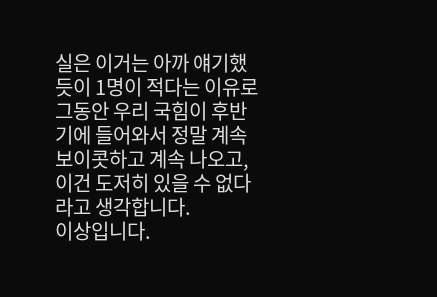실은 이거는 아까 얘기했듯이 1명이 적다는 이유로 그동안 우리 국힘이 후반기에 들어와서 정말 계속 보이콧하고 계속 나오고, 이건 도저히 있을 수 없다라고 생각합니다.
이상입니다.